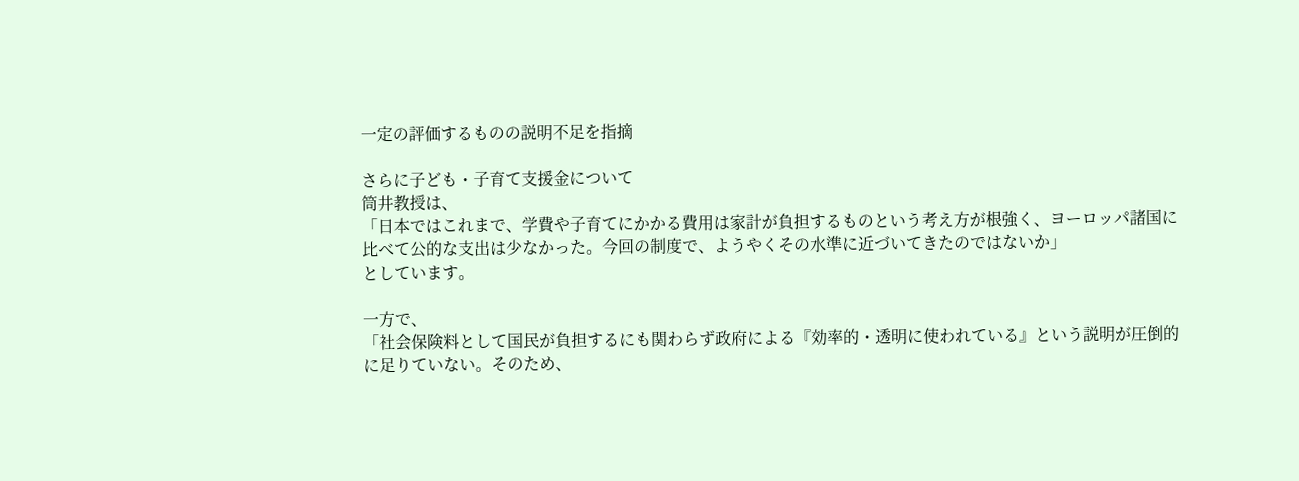一定の評価するものの説明不足を指摘

さらに子ども・子育て支援金について
筒井教授は、
「日本ではこれまで、学費や子育てにかかる費用は家計が負担するものという考え方が根強く、ヨーロッパ諸国に比べて公的な支出は少なかった。今回の制度で、ようやくその水準に近づいてきたのではないか」
としています。

一方で、
「社会保険料として国民が負担するにも関わらず政府による『効率的・透明に使われている』という説明が圧倒的に足りていない。そのため、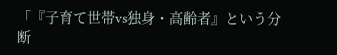「『子育て世帯vs独身・高齢者』という分断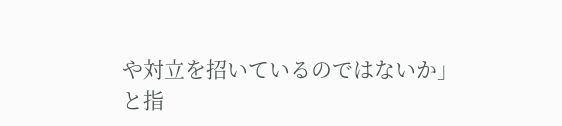や対立を招いているのではないか」
と指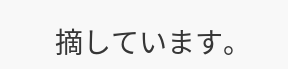摘しています。